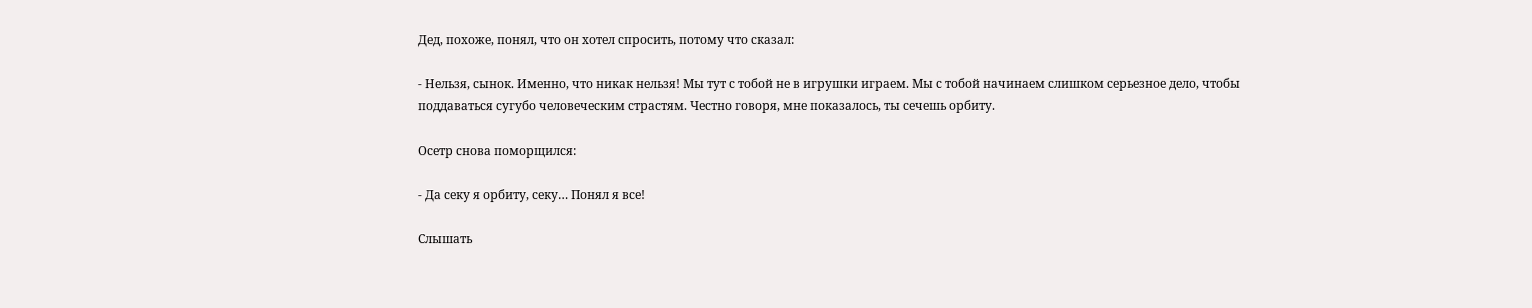Дед, похоже, понял, что он хотел спросить, потому что сказал:

- Нельзя, сынок. Именно, что никак нельзя! Мы тут с тобой не в игрушки играем. Мы с тобой начинаем слишком серьезное дело, чтобы поддаваться сугубо человеческим страстям. Честно говоря, мне показалось, ты сечешь орбиту.

Осетр снова поморщился:

- Да секу я орбиту, секу… Понял я все!

Слышать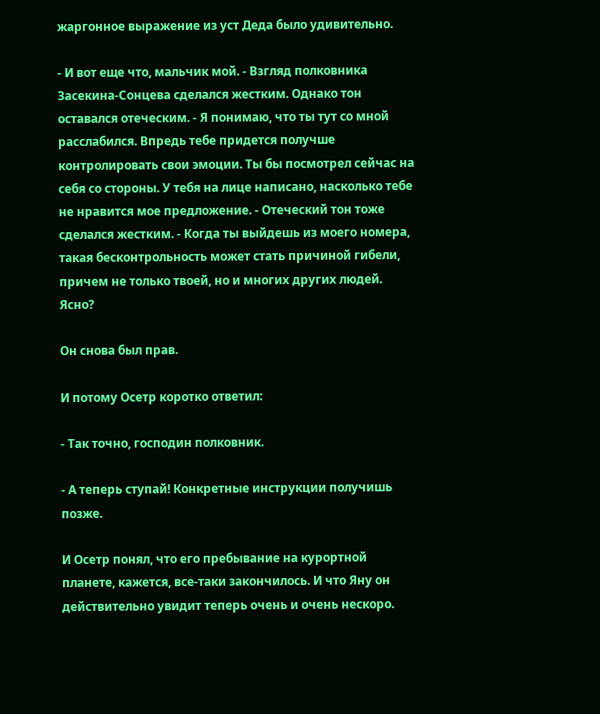жаргонное выражение из уст Деда было удивительно.

- И вот еще что, мальчик мой. - Взгляд полковника Засекина-Сонцева сделался жестким. Однако тон оставался отеческим. - Я понимаю, что ты тут со мной расслабился. Впредь тебе придется получше контролировать свои эмоции. Ты бы посмотрел сейчас на себя со стороны. У тебя на лице написано, насколько тебе не нравится мое предложение. - Отеческий тон тоже сделался жестким. - Когда ты выйдешь из моего номера, такая бесконтрольность может стать причиной гибели, причем не только твоей, но и многих других людей. Ясно?

Он снова был прав.

И потому Осетр коротко ответил:

- Так точно, господин полковник.

- А теперь ступай! Конкретные инструкции получишь позже.

И Осетр понял, что его пребывание на курортной планете, кажется, все-таки закончилось. И что Яну он действительно увидит теперь очень и очень нескоро.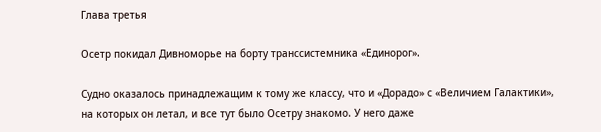Глава третья

Осетр покидал Дивноморье на борту транссистемника «Единорог».

Судно оказалось принадлежащим к тому же классу, что и «Дорадо» с «Величием Галактики», на которых он летал, и все тут было Осетру знакомо. У него даже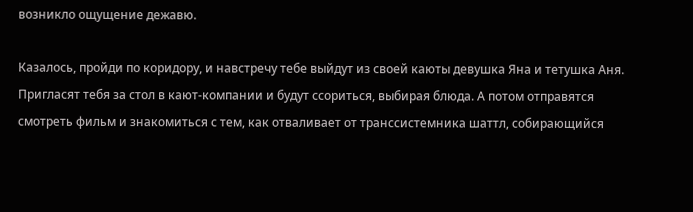возникло ощущение дежавю.

Казалось, пройди по коридору, и навстречу тебе выйдут из своей каюты девушка Яна и тетушка Аня. Пригласят тебя за стол в кают-компании и будут ссориться, выбирая блюда. А потом отправятся смотреть фильм и знакомиться с тем, как отваливает от транссистемника шаттл, собирающийся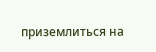приземлиться на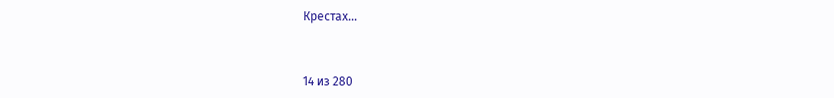Крестах…



14 из 280